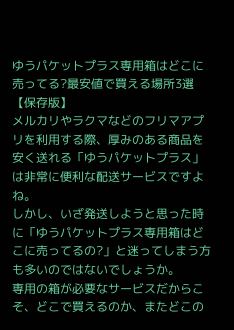ゆうパケットプラス専用箱はどこに売ってる?最安値で買える場所3選【保存版】
メルカリやラクマなどのフリマアプリを利用する際、厚みのある商品を安く送れる「ゆうパケットプラス」は非常に便利な配送サービスですよね。
しかし、いざ発送しようと思った時に「ゆうパケットプラス専用箱はどこに売ってるの?」と迷ってしまう方も多いのではないでしょうか。
専用の箱が必要なサービスだからこそ、どこで買えるのか、またどこの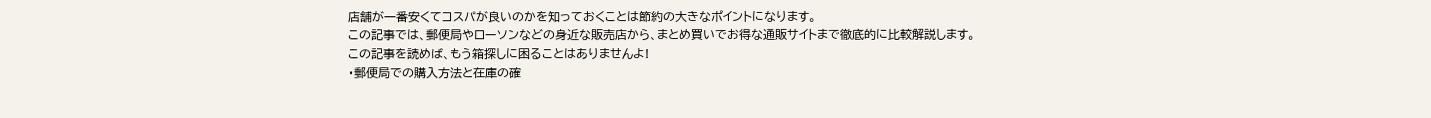店舗が一番安くてコスパが良いのかを知っておくことは節約の大きなポイントになります。
この記事では、郵便局やローソンなどの身近な販売店から、まとめ買いでお得な通販サイトまで徹底的に比較解説します。
この記事を読めば、もう箱探しに困ることはありませんよ!
・郵便局での購入方法と在庫の確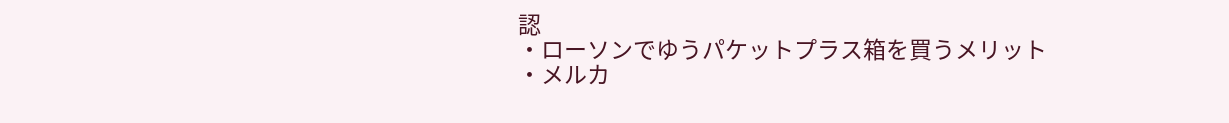認
・ローソンでゆうパケットプラス箱を買うメリット
・メルカ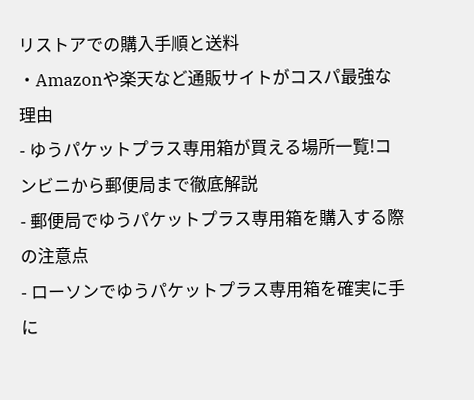リストアでの購入手順と送料
・Amazonや楽天など通販サイトがコスパ最強な理由
- ゆうパケットプラス専用箱が買える場所一覧!コンビニから郵便局まで徹底解説
- 郵便局でゆうパケットプラス専用箱を購入する際の注意点
- ローソンでゆうパケットプラス専用箱を確実に手に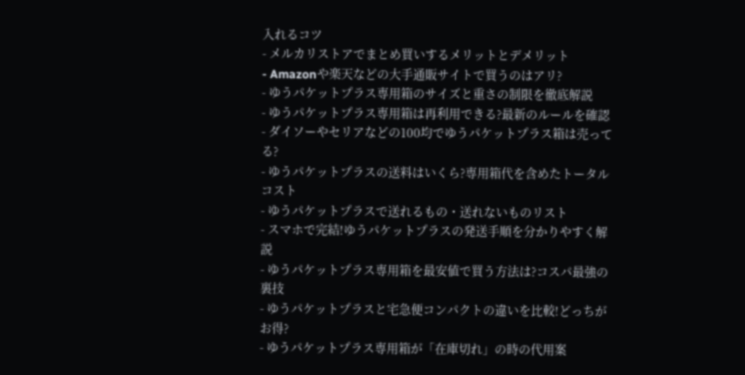入れるコツ
- メルカリストアでまとめ買いするメリットとデメリット
- Amazonや楽天などの大手通販サイトで買うのはアリ?
- ゆうパケットプラス専用箱のサイズと重さの制限を徹底解説
- ゆうパケットプラス専用箱は再利用できる?最新のルールを確認
- ダイソーやセリアなどの100均でゆうパケットプラス箱は売ってる?
- ゆうパケットプラスの送料はいくら?専用箱代を含めたトータルコスト
- ゆうパケットプラスで送れるもの・送れないものリスト
- スマホで完結!ゆうパケットプラスの発送手順を分かりやすく解説
- ゆうパケットプラス専用箱を最安値で買う方法は?コスパ最強の裏技
- ゆうパケットプラスと宅急便コンパクトの違いを比較!どっちがお得?
- ゆうパケットプラス専用箱が「在庫切れ」の時の代用案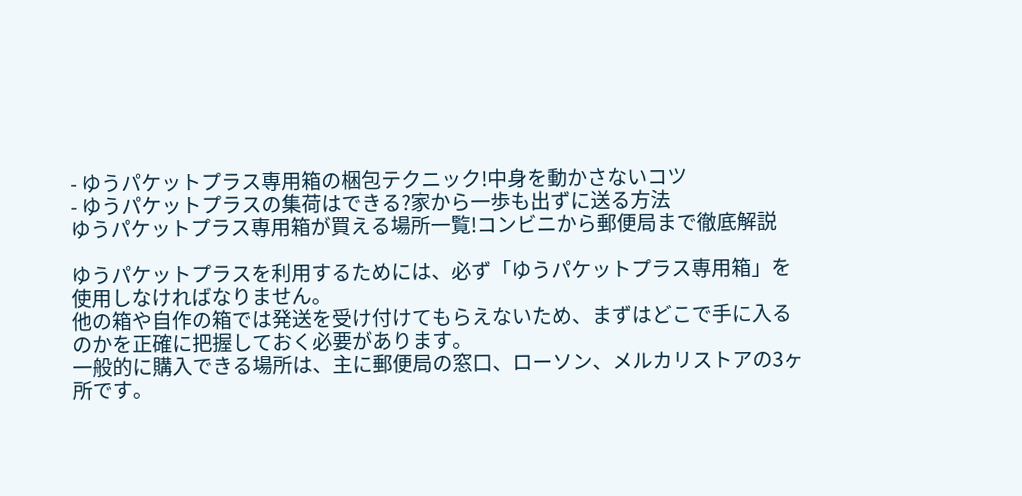- ゆうパケットプラス専用箱の梱包テクニック!中身を動かさないコツ
- ゆうパケットプラスの集荷はできる?家から一歩も出ずに送る方法
ゆうパケットプラス専用箱が買える場所一覧!コンビニから郵便局まで徹底解説

ゆうパケットプラスを利用するためには、必ず「ゆうパケットプラス専用箱」を使用しなければなりません。
他の箱や自作の箱では発送を受け付けてもらえないため、まずはどこで手に入るのかを正確に把握しておく必要があります。
一般的に購入できる場所は、主に郵便局の窓口、ローソン、メルカリストアの3ヶ所です。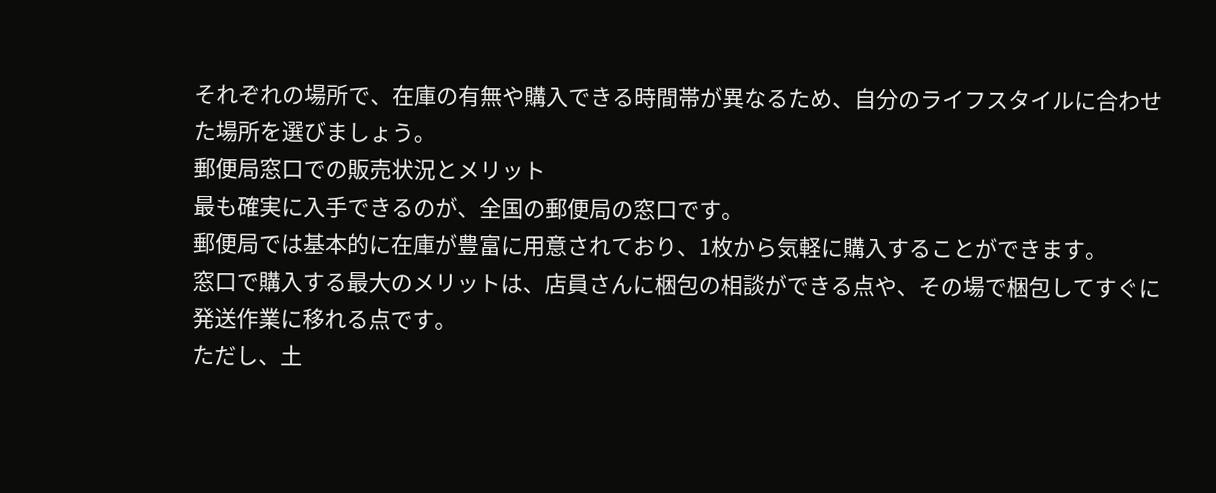それぞれの場所で、在庫の有無や購入できる時間帯が異なるため、自分のライフスタイルに合わせた場所を選びましょう。
郵便局窓口での販売状況とメリット
最も確実に入手できるのが、全国の郵便局の窓口です。
郵便局では基本的に在庫が豊富に用意されており、1枚から気軽に購入することができます。
窓口で購入する最大のメリットは、店員さんに梱包の相談ができる点や、その場で梱包してすぐに発送作業に移れる点です。
ただし、土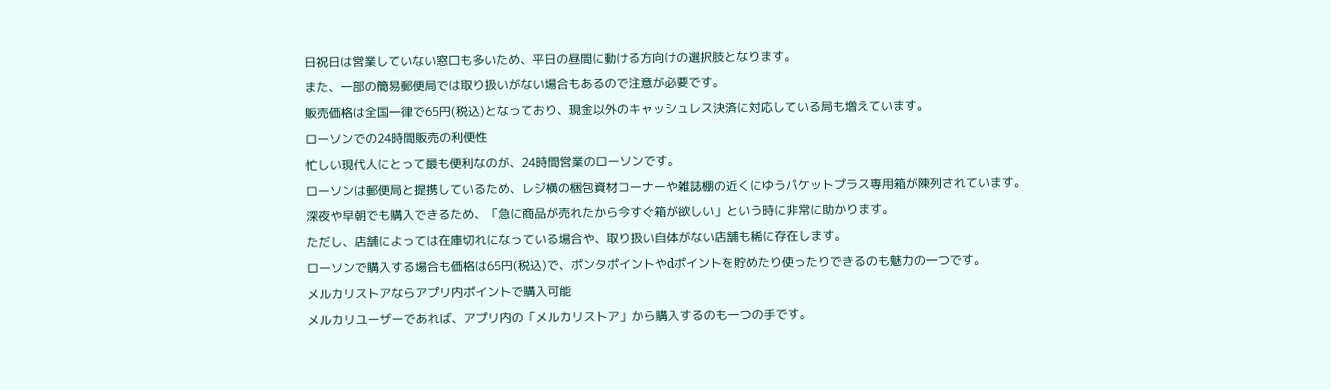日祝日は営業していない窓口も多いため、平日の昼間に動ける方向けの選択肢となります。
また、一部の簡易郵便局では取り扱いがない場合もあるので注意が必要です。
販売価格は全国一律で65円(税込)となっており、現金以外のキャッシュレス決済に対応している局も増えています。
ローソンでの24時間販売の利便性
忙しい現代人にとって最も便利なのが、24時間営業のローソンです。
ローソンは郵便局と提携しているため、レジ横の梱包資材コーナーや雑誌棚の近くにゆうパケットプラス専用箱が陳列されています。
深夜や早朝でも購入できるため、「急に商品が売れたから今すぐ箱が欲しい」という時に非常に助かります。
ただし、店舗によっては在庫切れになっている場合や、取り扱い自体がない店舗も稀に存在します。
ローソンで購入する場合も価格は65円(税込)で、ポンタポイントやdポイントを貯めたり使ったりできるのも魅力の一つです。
メルカリストアならアプリ内ポイントで購入可能
メルカリユーザーであれば、アプリ内の「メルカリストア」から購入するのも一つの手です。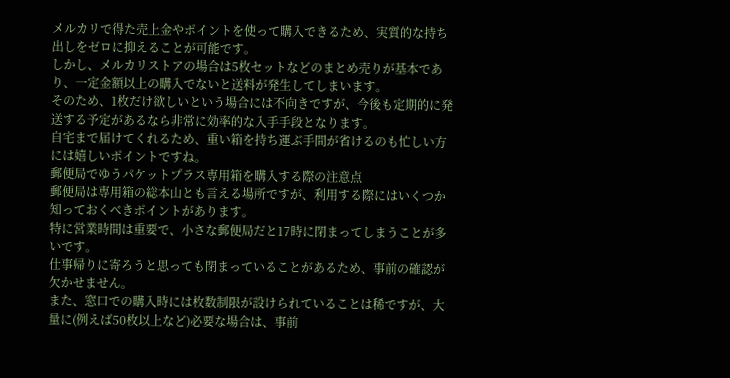メルカリで得た売上金やポイントを使って購入できるため、実質的な持ち出しをゼロに抑えることが可能です。
しかし、メルカリストアの場合は5枚セットなどのまとめ売りが基本であり、一定金額以上の購入でないと送料が発生してしまいます。
そのため、1枚だけ欲しいという場合には不向きですが、今後も定期的に発送する予定があるなら非常に効率的な入手手段となります。
自宅まで届けてくれるため、重い箱を持ち運ぶ手間が省けるのも忙しい方には嬉しいポイントですね。
郵便局でゆうパケットプラス専用箱を購入する際の注意点
郵便局は専用箱の総本山とも言える場所ですが、利用する際にはいくつか知っておくべきポイントがあります。
特に営業時間は重要で、小さな郵便局だと17時に閉まってしまうことが多いです。
仕事帰りに寄ろうと思っても閉まっていることがあるため、事前の確認が欠かせません。
また、窓口での購入時には枚数制限が設けられていることは稀ですが、大量に(例えば50枚以上など)必要な場合は、事前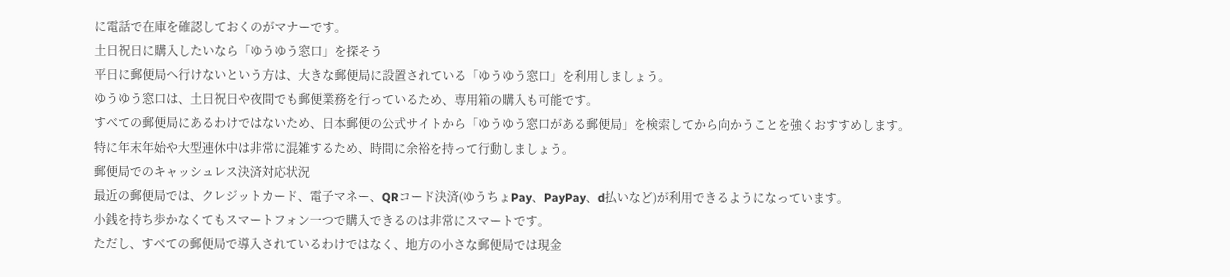に電話で在庫を確認しておくのがマナーです。
土日祝日に購入したいなら「ゆうゆう窓口」を探そう
平日に郵便局へ行けないという方は、大きな郵便局に設置されている「ゆうゆう窓口」を利用しましょう。
ゆうゆう窓口は、土日祝日や夜間でも郵便業務を行っているため、専用箱の購入も可能です。
すべての郵便局にあるわけではないため、日本郵便の公式サイトから「ゆうゆう窓口がある郵便局」を検索してから向かうことを強くおすすめします。
特に年末年始や大型連休中は非常に混雑するため、時間に余裕を持って行動しましょう。
郵便局でのキャッシュレス決済対応状況
最近の郵便局では、クレジットカード、電子マネー、QRコード決済(ゆうちょPay、PayPay、d払いなど)が利用できるようになっています。
小銭を持ち歩かなくてもスマートフォン一つで購入できるのは非常にスマートです。
ただし、すべての郵便局で導入されているわけではなく、地方の小さな郵便局では現金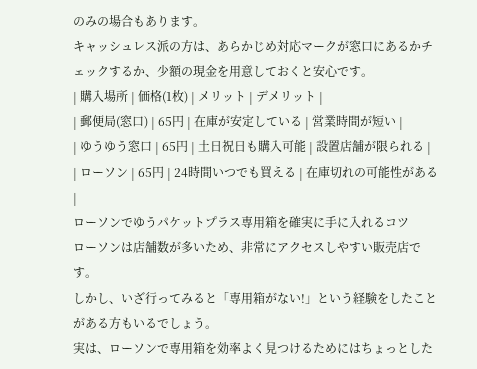のみの場合もあります。
キャッシュレス派の方は、あらかじめ対応マークが窓口にあるかチェックするか、少額の現金を用意しておくと安心です。
| 購入場所 | 価格(1枚) | メリット | デメリット |
| 郵便局(窓口) | 65円 | 在庫が安定している | 営業時間が短い |
| ゆうゆう窓口 | 65円 | 土日祝日も購入可能 | 設置店舗が限られる |
| ローソン | 65円 | 24時間いつでも買える | 在庫切れの可能性がある |
ローソンでゆうパケットプラス専用箱を確実に手に入れるコツ
ローソンは店舗数が多いため、非常にアクセスしやすい販売店です。
しかし、いざ行ってみると「専用箱がない!」という経験をしたことがある方もいるでしょう。
実は、ローソンで専用箱を効率よく見つけるためにはちょっとした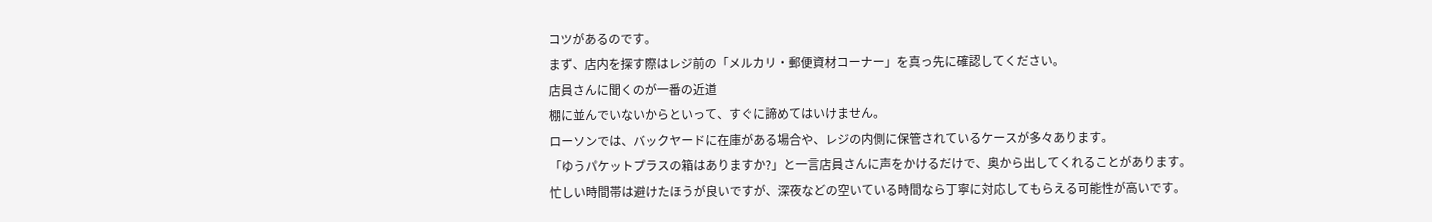コツがあるのです。
まず、店内を探す際はレジ前の「メルカリ・郵便資材コーナー」を真っ先に確認してください。
店員さんに聞くのが一番の近道
棚に並んでいないからといって、すぐに諦めてはいけません。
ローソンでは、バックヤードに在庫がある場合や、レジの内側に保管されているケースが多々あります。
「ゆうパケットプラスの箱はありますか?」と一言店員さんに声をかけるだけで、奥から出してくれることがあります。
忙しい時間帯は避けたほうが良いですが、深夜などの空いている時間なら丁寧に対応してもらえる可能性が高いです。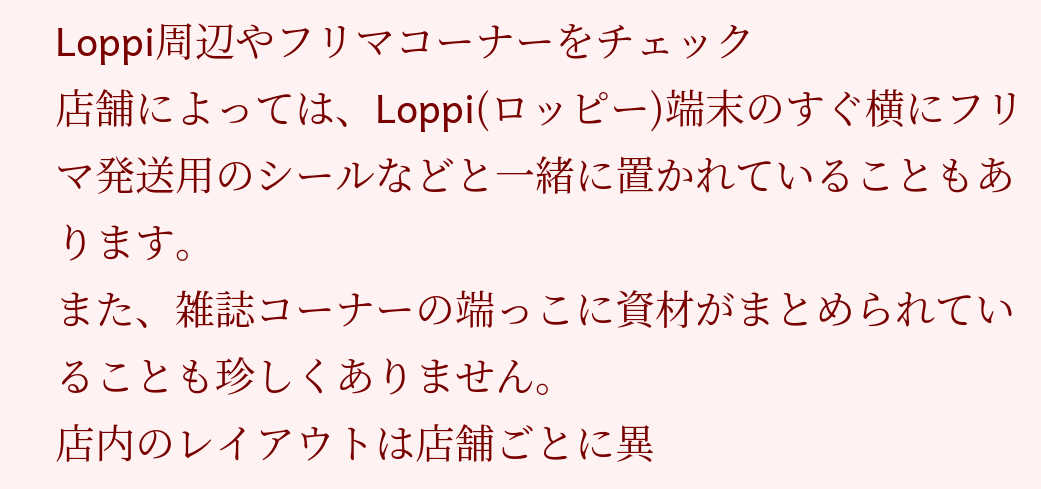Loppi周辺やフリマコーナーをチェック
店舗によっては、Loppi(ロッピー)端末のすぐ横にフリマ発送用のシールなどと一緒に置かれていることもあります。
また、雑誌コーナーの端っこに資材がまとめられていることも珍しくありません。
店内のレイアウトは店舗ごとに異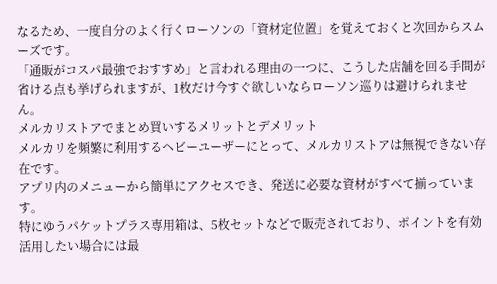なるため、一度自分のよく行くローソンの「資材定位置」を覚えておくと次回からスムーズです。
「通販がコスパ最強でおすすめ」と言われる理由の一つに、こうした店舗を回る手間が省ける点も挙げられますが、1枚だけ今すぐ欲しいならローソン巡りは避けられません。
メルカリストアでまとめ買いするメリットとデメリット
メルカリを頻繁に利用するヘビーユーザーにとって、メルカリストアは無視できない存在です。
アプリ内のメニューから簡単にアクセスでき、発送に必要な資材がすべて揃っています。
特にゆうパケットプラス専用箱は、5枚セットなどで販売されており、ポイントを有効活用したい場合には最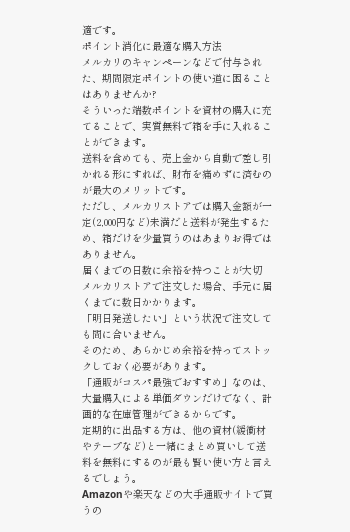適です。
ポイント消化に最適な購入方法
メルカリのキャンペーンなどで付与された、期間限定ポイントの使い道に困ることはありませんか?
そういった端数ポイントを資材の購入に充てることで、実質無料で箱を手に入れることができます。
送料を含めても、売上金から自動で差し引かれる形にすれば、財布を痛めずに済むのが最大のメリットです。
ただし、メルカリストアでは購入金額が一定(2,000円など)未満だと送料が発生するため、箱だけを少量買うのはあまりお得ではありません。
届くまでの日数に余裕を持つことが大切
メルカリストアで注文した場合、手元に届くまでに数日かかります。
「明日発送したい」という状況で注文しても間に合いません。
そのため、あらかじめ余裕を持ってストックしておく必要があります。
「通販がコスパ最強でおすすめ」なのは、大量購入による単価ダウンだけでなく、計画的な在庫管理ができるからです。
定期的に出品する方は、他の資材(緩衝材やテープなど)と一緒にまとめ買いして送料を無料にするのが最も賢い使い方と言えるでしょう。
Amazonや楽天などの大手通販サイトで買うの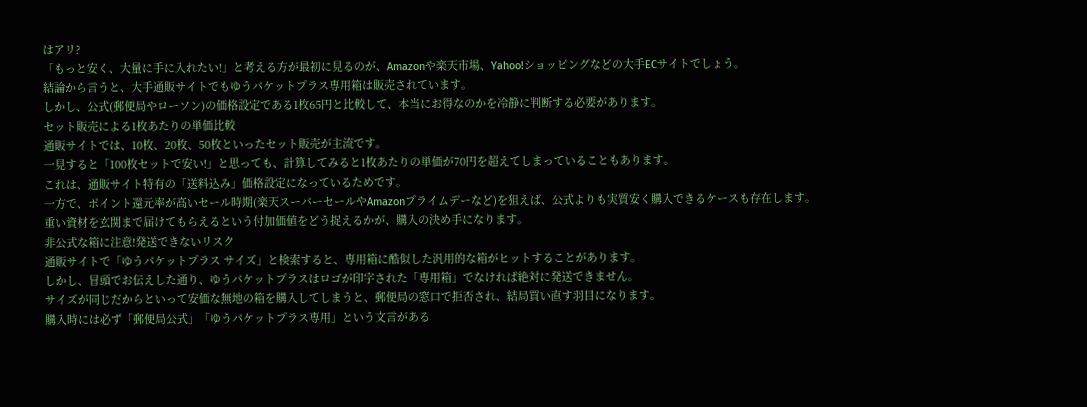はアリ?
「もっと安く、大量に手に入れたい!」と考える方が最初に見るのが、Amazonや楽天市場、Yahoo!ショッピングなどの大手ECサイトでしょう。
結論から言うと、大手通販サイトでもゆうパケットプラス専用箱は販売されています。
しかし、公式(郵便局やローソン)の価格設定である1枚65円と比較して、本当にお得なのかを冷静に判断する必要があります。
セット販売による1枚あたりの単価比較
通販サイトでは、10枚、20枚、50枚といったセット販売が主流です。
一見すると「100枚セットで安い!」と思っても、計算してみると1枚あたりの単価が70円を超えてしまっていることもあります。
これは、通販サイト特有の「送料込み」価格設定になっているためです。
一方で、ポイント還元率が高いセール時期(楽天スーパーセールやAmazonプライムデーなど)を狙えば、公式よりも実質安く購入できるケースも存在します。
重い資材を玄関まで届けてもらえるという付加価値をどう捉えるかが、購入の決め手になります。
非公式な箱に注意!発送できないリスク
通販サイトで「ゆうパケットプラス サイズ」と検索すると、専用箱に酷似した汎用的な箱がヒットすることがあります。
しかし、冒頭でお伝えした通り、ゆうパケットプラスはロゴが印字された「専用箱」でなければ絶対に発送できません。
サイズが同じだからといって安価な無地の箱を購入してしまうと、郵便局の窓口で拒否され、結局買い直す羽目になります。
購入時には必ず「郵便局公式」「ゆうパケットプラス専用」という文言がある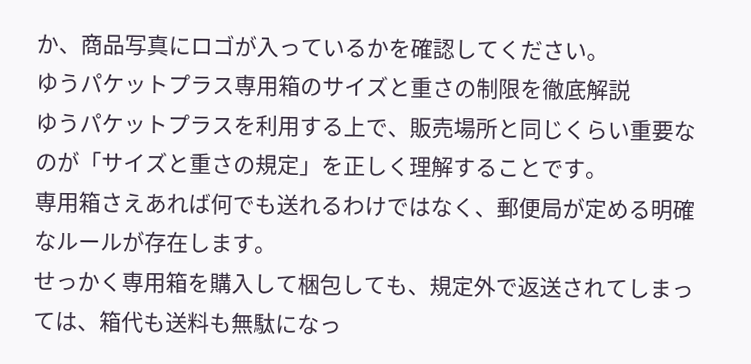か、商品写真にロゴが入っているかを確認してください。
ゆうパケットプラス専用箱のサイズと重さの制限を徹底解説
ゆうパケットプラスを利用する上で、販売場所と同じくらい重要なのが「サイズと重さの規定」を正しく理解することです。
専用箱さえあれば何でも送れるわけではなく、郵便局が定める明確なルールが存在します。
せっかく専用箱を購入して梱包しても、規定外で返送されてしまっては、箱代も送料も無駄になっ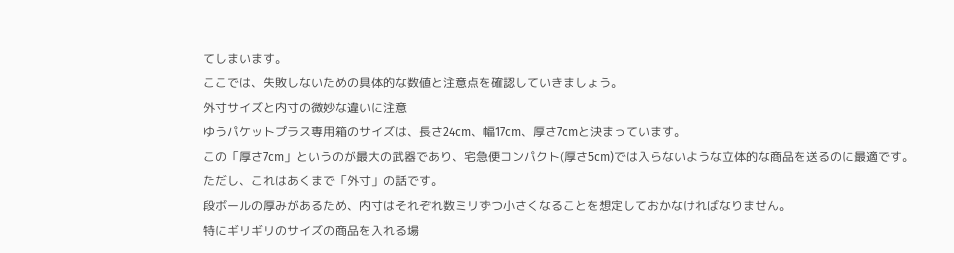てしまいます。
ここでは、失敗しないための具体的な数値と注意点を確認していきましょう。
外寸サイズと内寸の微妙な違いに注意
ゆうパケットプラス専用箱のサイズは、長さ24cm、幅17cm、厚さ7cmと決まっています。
この「厚さ7cm」というのが最大の武器であり、宅急便コンパクト(厚さ5cm)では入らないような立体的な商品を送るのに最適です。
ただし、これはあくまで「外寸」の話です。
段ボールの厚みがあるため、内寸はそれぞれ数ミリずつ小さくなることを想定しておかなければなりません。
特にギリギリのサイズの商品を入れる場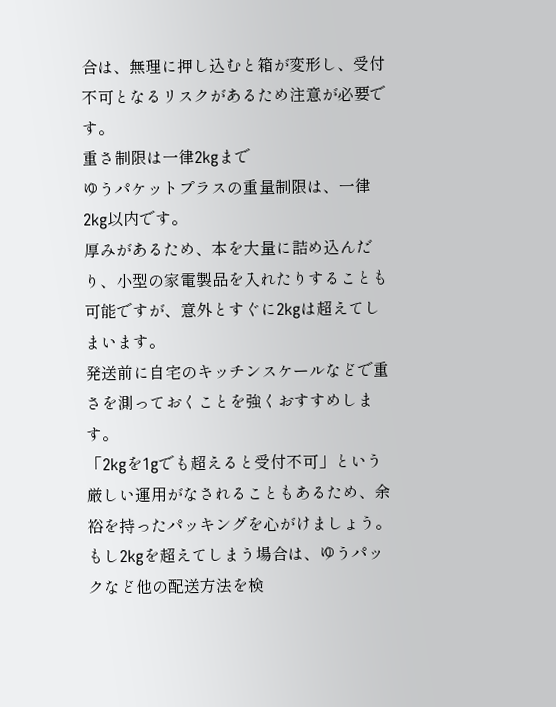合は、無理に押し込むと箱が変形し、受付不可となるリスクがあるため注意が必要です。
重さ制限は一律2kgまで
ゆうパケットプラスの重量制限は、一律2kg以内です。
厚みがあるため、本を大量に詰め込んだり、小型の家電製品を入れたりすることも可能ですが、意外とすぐに2kgは超えてしまいます。
発送前に自宅のキッチンスケールなどで重さを測っておくことを強くおすすめします。
「2kgを1gでも超えると受付不可」という厳しい運用がなされることもあるため、余裕を持ったパッキングを心がけましょう。
もし2kgを超えてしまう場合は、ゆうパックなど他の配送方法を検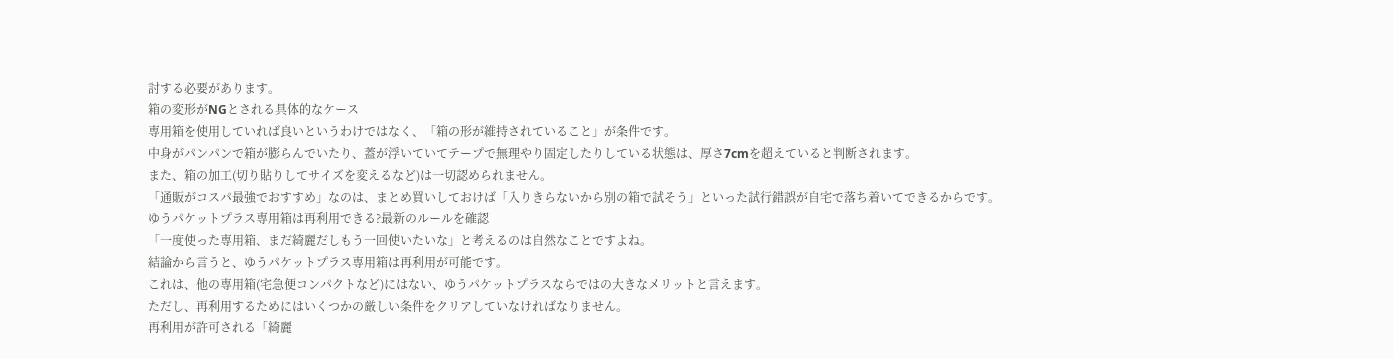討する必要があります。
箱の変形がNGとされる具体的なケース
専用箱を使用していれば良いというわけではなく、「箱の形が維持されていること」が条件です。
中身がパンパンで箱が膨らんでいたり、蓋が浮いていてテープで無理やり固定したりしている状態は、厚さ7cmを超えていると判断されます。
また、箱の加工(切り貼りしてサイズを変えるなど)は一切認められません。
「通販がコスパ最強でおすすめ」なのは、まとめ買いしておけば「入りきらないから別の箱で試そう」といった試行錯誤が自宅で落ち着いてできるからです。
ゆうパケットプラス専用箱は再利用できる?最新のルールを確認
「一度使った専用箱、まだ綺麗だしもう一回使いたいな」と考えるのは自然なことですよね。
結論から言うと、ゆうパケットプラス専用箱は再利用が可能です。
これは、他の専用箱(宅急便コンパクトなど)にはない、ゆうパケットプラスならではの大きなメリットと言えます。
ただし、再利用するためにはいくつかの厳しい条件をクリアしていなければなりません。
再利用が許可される「綺麗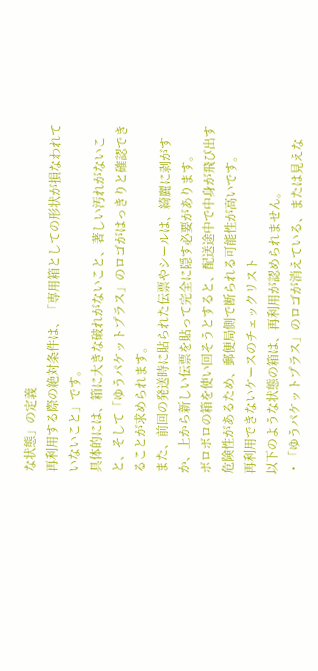な状態」の定義
再利用する際の絶対条件は、「専用箱としての形状が損なわれていないこと」です。
具体的には、箱に大きな破れがないこと、著しい汚れがないこと、そして「ゆうパケットプラス」のロゴがはっきりと確認できることが求められます。
また、前回の発送時に貼られた伝票やシールは、綺麗に剥がすか、上から新しい伝票を貼って完全に隠す必要があります。
ボロボロの箱を使い回そうとすると、配送途中で中身が飛び出す危険性があるため、郵便局側で断られる可能性が高いです。
再利用できないケースのチェックリスト
以下のような状態の箱は、再利用が認められません。
・「ゆうパケットプラス」のロゴが消えている、または見えな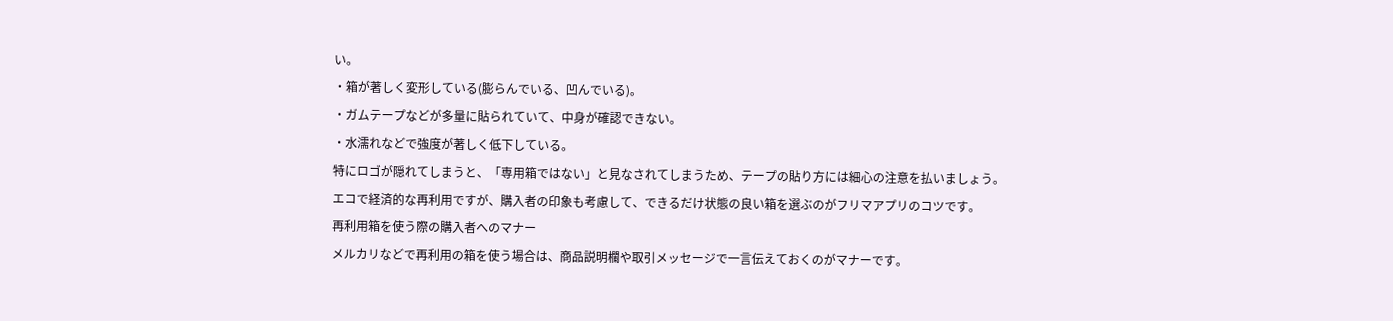い。
・箱が著しく変形している(膨らんでいる、凹んでいる)。
・ガムテープなどが多量に貼られていて、中身が確認できない。
・水濡れなどで強度が著しく低下している。
特にロゴが隠れてしまうと、「専用箱ではない」と見なされてしまうため、テープの貼り方には細心の注意を払いましょう。
エコで経済的な再利用ですが、購入者の印象も考慮して、できるだけ状態の良い箱を選ぶのがフリマアプリのコツです。
再利用箱を使う際の購入者へのマナー
メルカリなどで再利用の箱を使う場合は、商品説明欄や取引メッセージで一言伝えておくのがマナーです。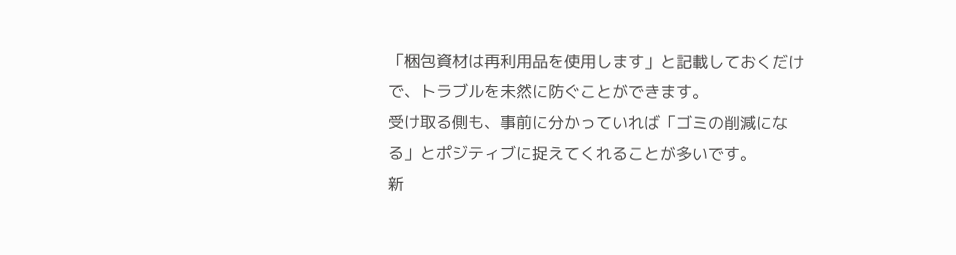「梱包資材は再利用品を使用します」と記載しておくだけで、トラブルを未然に防ぐことができます。
受け取る側も、事前に分かっていれば「ゴミの削減になる」とポジティブに捉えてくれることが多いです。
新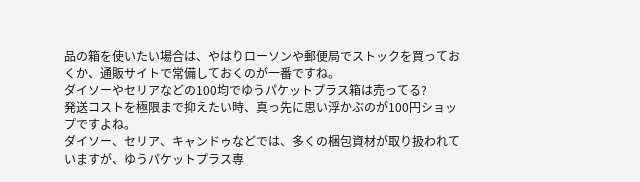品の箱を使いたい場合は、やはりローソンや郵便局でストックを買っておくか、通販サイトで常備しておくのが一番ですね。
ダイソーやセリアなどの100均でゆうパケットプラス箱は売ってる?
発送コストを極限まで抑えたい時、真っ先に思い浮かぶのが100円ショップですよね。
ダイソー、セリア、キャンドゥなどでは、多くの梱包資材が取り扱われていますが、ゆうパケットプラス専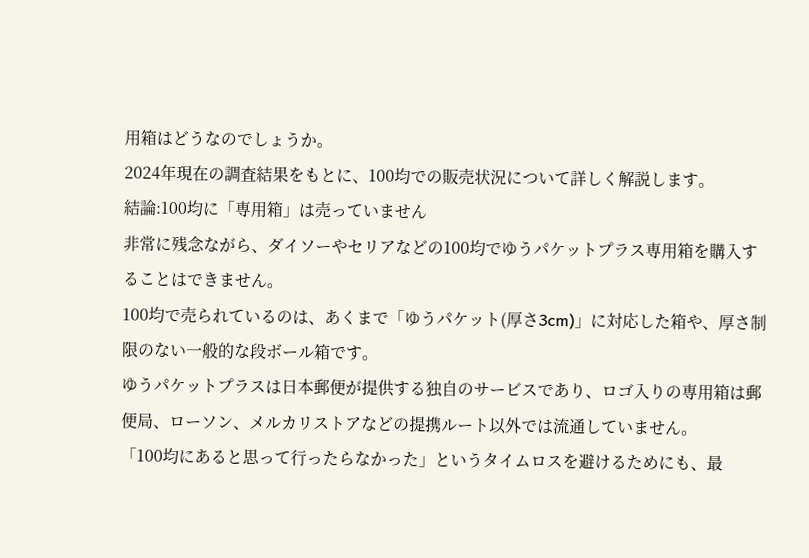用箱はどうなのでしょうか。
2024年現在の調査結果をもとに、100均での販売状況について詳しく解説します。
結論:100均に「専用箱」は売っていません
非常に残念ながら、ダイソーやセリアなどの100均でゆうパケットプラス専用箱を購入することはできません。
100均で売られているのは、あくまで「ゆうパケット(厚さ3cm)」に対応した箱や、厚さ制限のない一般的な段ボール箱です。
ゆうパケットプラスは日本郵便が提供する独自のサービスであり、ロゴ入りの専用箱は郵便局、ローソン、メルカリストアなどの提携ルート以外では流通していません。
「100均にあると思って行ったらなかった」というタイムロスを避けるためにも、最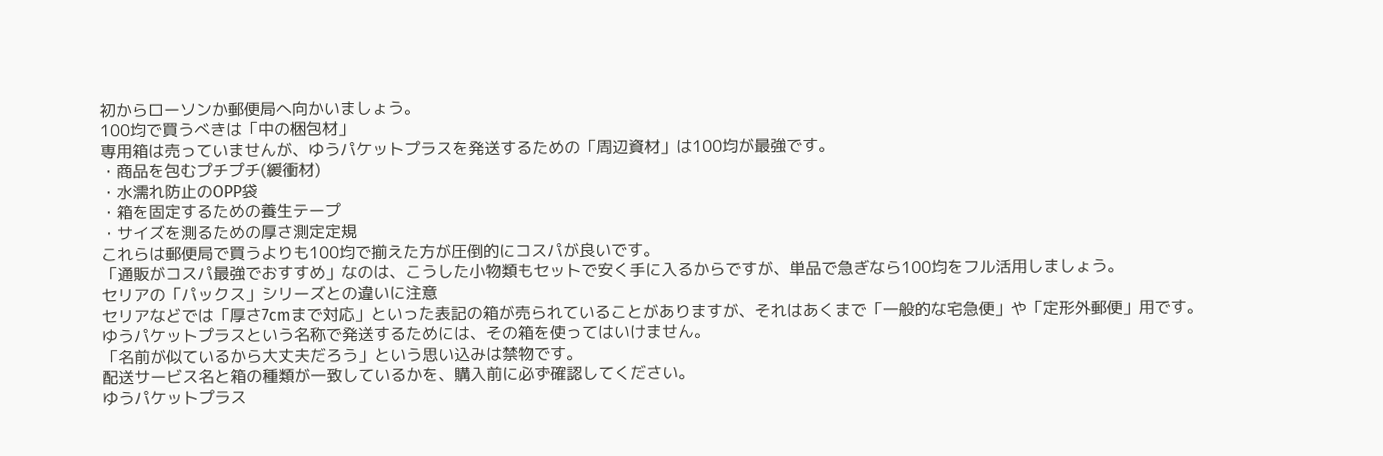初からローソンか郵便局へ向かいましょう。
100均で買うべきは「中の梱包材」
専用箱は売っていませんが、ゆうパケットプラスを発送するための「周辺資材」は100均が最強です。
・商品を包むプチプチ(緩衝材)
・水濡れ防止のOPP袋
・箱を固定するための養生テープ
・サイズを測るための厚さ測定定規
これらは郵便局で買うよりも100均で揃えた方が圧倒的にコスパが良いです。
「通販がコスパ最強でおすすめ」なのは、こうした小物類もセットで安く手に入るからですが、単品で急ぎなら100均をフル活用しましょう。
セリアの「パックス」シリーズとの違いに注意
セリアなどでは「厚さ7cmまで対応」といった表記の箱が売られていることがありますが、それはあくまで「一般的な宅急便」や「定形外郵便」用です。
ゆうパケットプラスという名称で発送するためには、その箱を使ってはいけません。
「名前が似ているから大丈夫だろう」という思い込みは禁物です。
配送サービス名と箱の種類が一致しているかを、購入前に必ず確認してください。
ゆうパケットプラス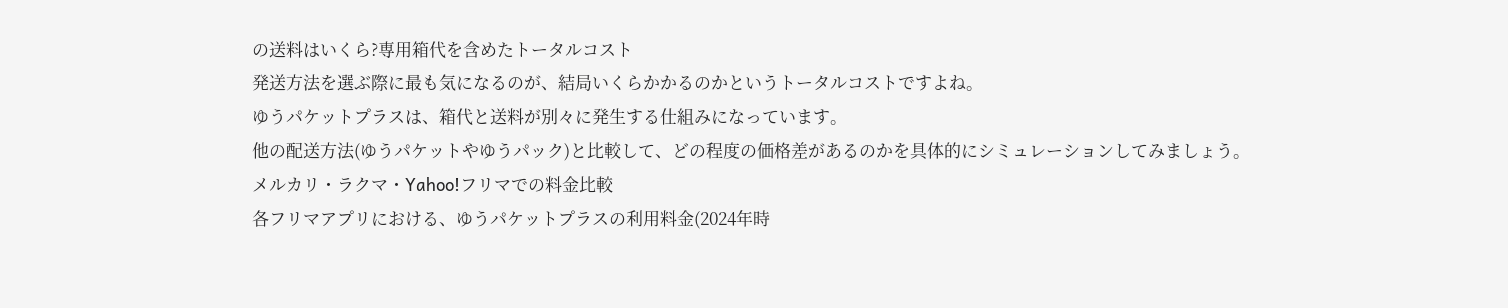の送料はいくら?専用箱代を含めたトータルコスト
発送方法を選ぶ際に最も気になるのが、結局いくらかかるのかというトータルコストですよね。
ゆうパケットプラスは、箱代と送料が別々に発生する仕組みになっています。
他の配送方法(ゆうパケットやゆうパック)と比較して、どの程度の価格差があるのかを具体的にシミュレーションしてみましょう。
メルカリ・ラクマ・Yahoo!フリマでの料金比較
各フリマアプリにおける、ゆうパケットプラスの利用料金(2024年時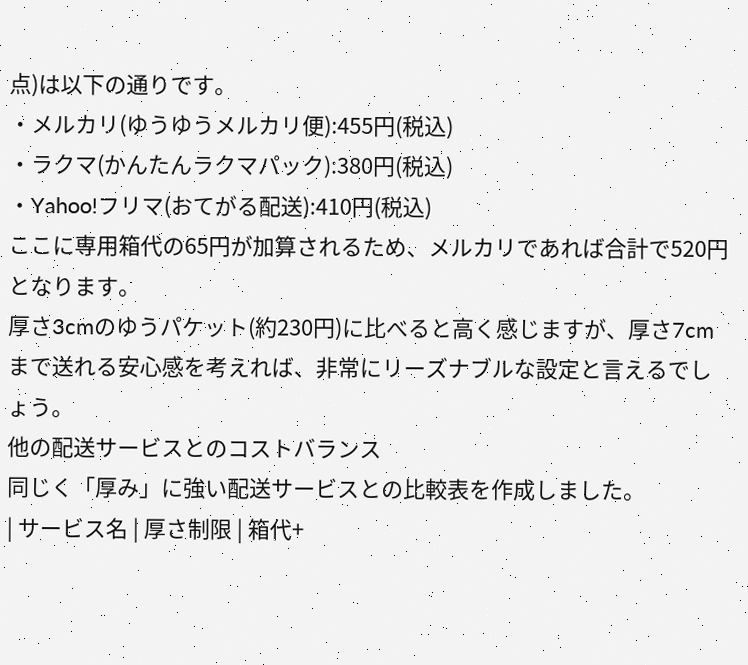点)は以下の通りです。
・メルカリ(ゆうゆうメルカリ便):455円(税込)
・ラクマ(かんたんラクマパック):380円(税込)
・Yahoo!フリマ(おてがる配送):410円(税込)
ここに専用箱代の65円が加算されるため、メルカリであれば合計で520円となります。
厚さ3cmのゆうパケット(約230円)に比べると高く感じますが、厚さ7cmまで送れる安心感を考えれば、非常にリーズナブルな設定と言えるでしょう。
他の配送サービスとのコストバランス
同じく「厚み」に強い配送サービスとの比較表を作成しました。
| サービス名 | 厚さ制限 | 箱代+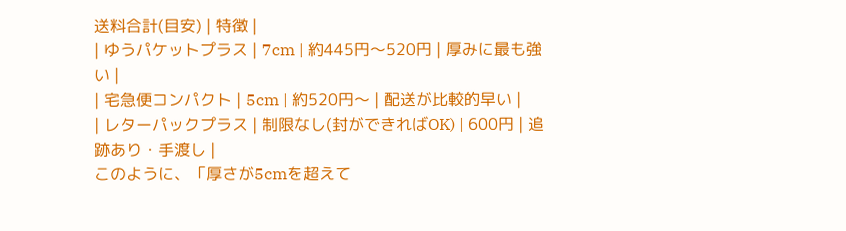送料合計(目安) | 特徴 |
| ゆうパケットプラス | 7cm | 約445円〜520円 | 厚みに最も強い |
| 宅急便コンパクト | 5cm | 約520円〜 | 配送が比較的早い |
| レターパックプラス | 制限なし(封ができればOK) | 600円 | 追跡あり・手渡し |
このように、「厚さが5cmを超えて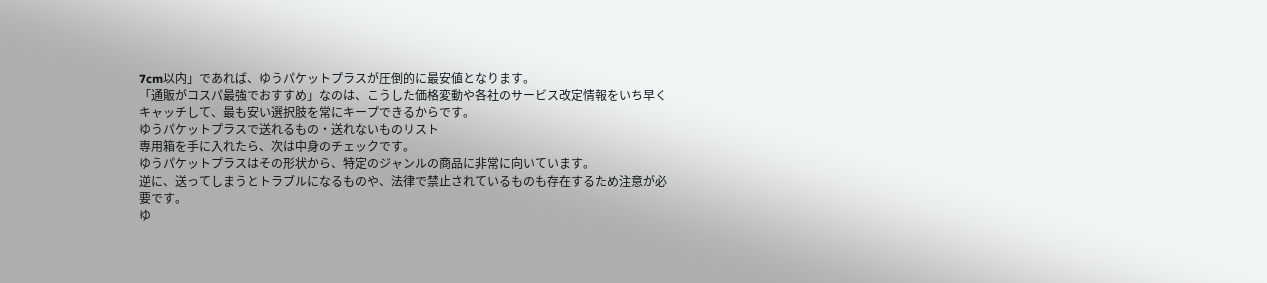7cm以内」であれば、ゆうパケットプラスが圧倒的に最安値となります。
「通販がコスパ最強でおすすめ」なのは、こうした価格変動や各社のサービス改定情報をいち早くキャッチして、最も安い選択肢を常にキープできるからです。
ゆうパケットプラスで送れるもの・送れないものリスト
専用箱を手に入れたら、次は中身のチェックです。
ゆうパケットプラスはその形状から、特定のジャンルの商品に非常に向いています。
逆に、送ってしまうとトラブルになるものや、法律で禁止されているものも存在するため注意が必要です。
ゆ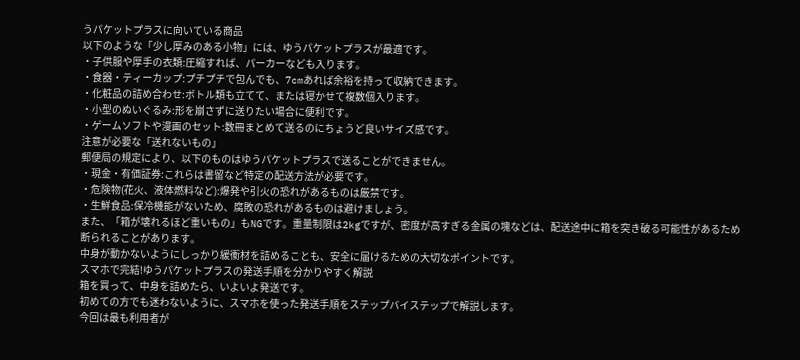うパケットプラスに向いている商品
以下のような「少し厚みのある小物」には、ゆうパケットプラスが最適です。
・子供服や厚手の衣類:圧縮すれば、パーカーなども入ります。
・食器・ティーカップ:プチプチで包んでも、7cmあれば余裕を持って収納できます。
・化粧品の詰め合わせ:ボトル類も立てて、または寝かせて複数個入ります。
・小型のぬいぐるみ:形を崩さずに送りたい場合に便利です。
・ゲームソフトや漫画のセット:数冊まとめて送るのにちょうど良いサイズ感です。
注意が必要な「送れないもの」
郵便局の規定により、以下のものはゆうパケットプラスで送ることができません。
・現金・有価証券:これらは書留など特定の配送方法が必要です。
・危険物(花火、液体燃料など):爆発や引火の恐れがあるものは厳禁です。
・生鮮食品:保冷機能がないため、腐敗の恐れがあるものは避けましょう。
また、「箱が壊れるほど重いもの」もNGです。重量制限は2kgですが、密度が高すぎる金属の塊などは、配送途中に箱を突き破る可能性があるため断られることがあります。
中身が動かないようにしっかり緩衝材を詰めることも、安全に届けるための大切なポイントです。
スマホで完結!ゆうパケットプラスの発送手順を分かりやすく解説
箱を買って、中身を詰めたら、いよいよ発送です。
初めての方でも迷わないように、スマホを使った発送手順をステップバイステップで解説します。
今回は最も利用者が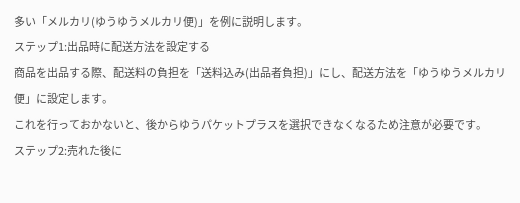多い「メルカリ(ゆうゆうメルカリ便)」を例に説明します。
ステップ1:出品時に配送方法を設定する
商品を出品する際、配送料の負担を「送料込み(出品者負担)」にし、配送方法を「ゆうゆうメルカリ便」に設定します。
これを行っておかないと、後からゆうパケットプラスを選択できなくなるため注意が必要です。
ステップ2:売れた後に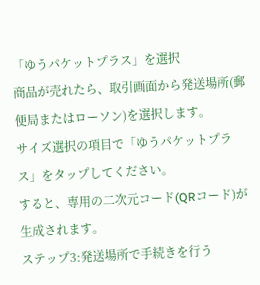「ゆうパケットプラス」を選択
商品が売れたら、取引画面から発送場所(郵便局またはローソン)を選択します。
サイズ選択の項目で「ゆうパケットプラス」をタップしてください。
すると、専用の二次元コード(QRコード)が生成されます。
ステップ3:発送場所で手続きを行う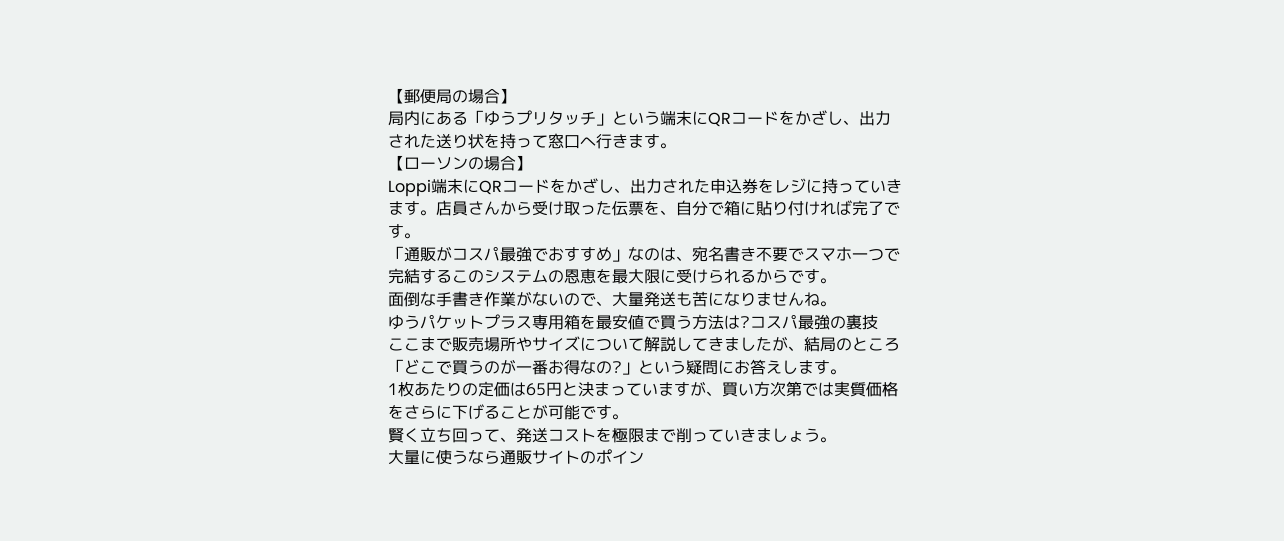【郵便局の場合】
局内にある「ゆうプリタッチ」という端末にQRコードをかざし、出力された送り状を持って窓口へ行きます。
【ローソンの場合】
Loppi端末にQRコードをかざし、出力された申込券をレジに持っていきます。店員さんから受け取った伝票を、自分で箱に貼り付ければ完了です。
「通販がコスパ最強でおすすめ」なのは、宛名書き不要でスマホ一つで完結するこのシステムの恩恵を最大限に受けられるからです。
面倒な手書き作業がないので、大量発送も苦になりませんね。
ゆうパケットプラス専用箱を最安値で買う方法は?コスパ最強の裏技
ここまで販売場所やサイズについて解説してきましたが、結局のところ「どこで買うのが一番お得なの?」という疑問にお答えします。
1枚あたりの定価は65円と決まっていますが、買い方次第では実質価格をさらに下げることが可能です。
賢く立ち回って、発送コストを極限まで削っていきましょう。
大量に使うなら通販サイトのポイン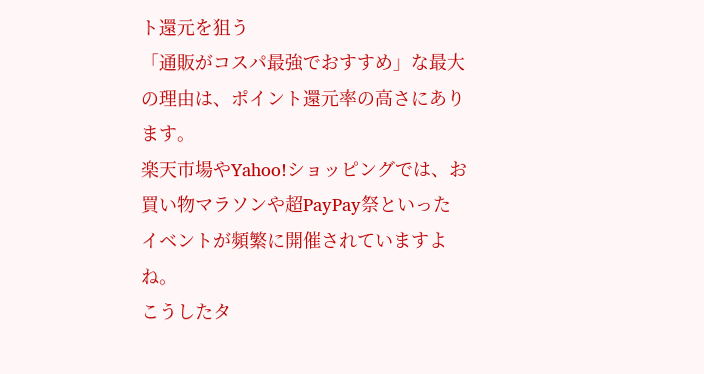ト還元を狙う
「通販がコスパ最強でおすすめ」な最大の理由は、ポイント還元率の高さにあります。
楽天市場やYahoo!ショッピングでは、お買い物マラソンや超PayPay祭といったイベントが頻繁に開催されていますよね。
こうしたタ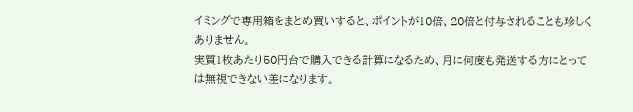イミングで専用箱をまとめ買いすると、ポイントが10倍、20倍と付与されることも珍しくありません。
実質1枚あたり50円台で購入できる計算になるため、月に何度も発送する方にとっては無視できない差になります。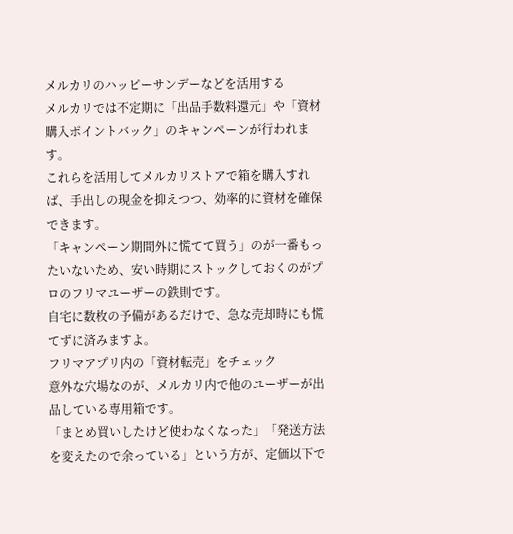メルカリのハッピーサンデーなどを活用する
メルカリでは不定期に「出品手数料還元」や「資材購入ポイントバック」のキャンペーンが行われます。
これらを活用してメルカリストアで箱を購入すれば、手出しの現金を抑えつつ、効率的に資材を確保できます。
「キャンペーン期間外に慌てて買う」のが一番もったいないため、安い時期にストックしておくのがプロのフリマユーザーの鉄則です。
自宅に数枚の予備があるだけで、急な売却時にも慌てずに済みますよ。
フリマアプリ内の「資材転売」をチェック
意外な穴場なのが、メルカリ内で他のユーザーが出品している専用箱です。
「まとめ買いしたけど使わなくなった」「発送方法を変えたので余っている」という方が、定価以下で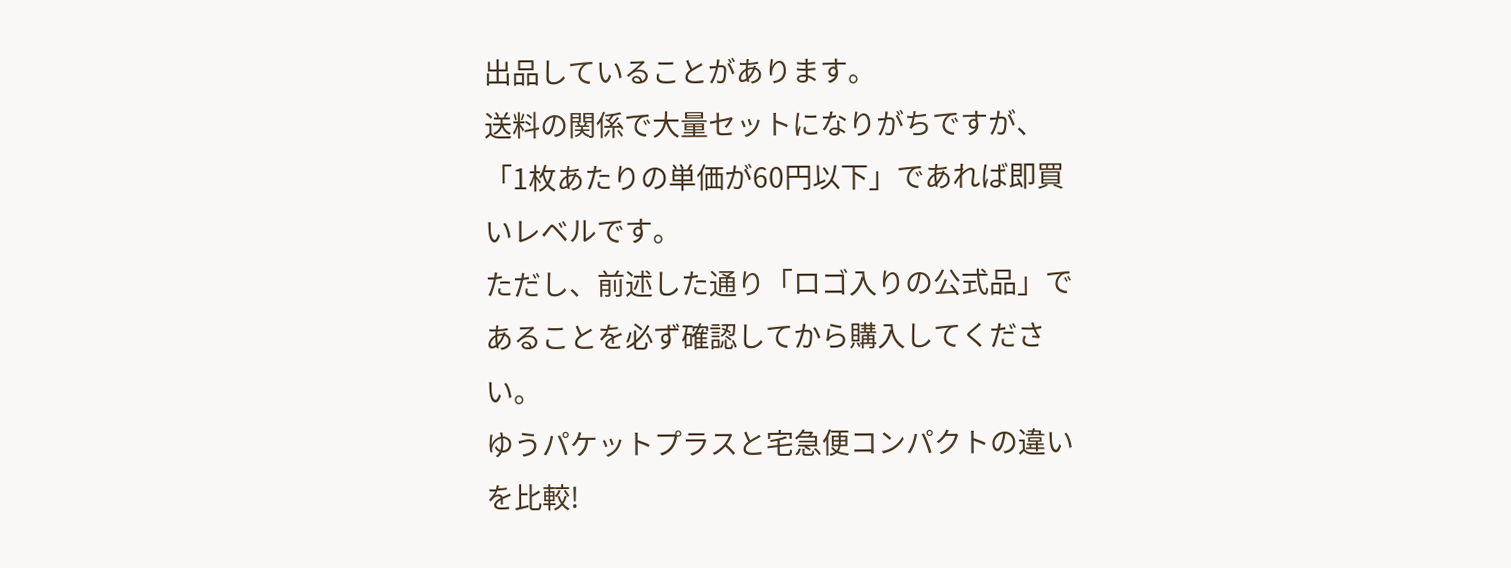出品していることがあります。
送料の関係で大量セットになりがちですが、「1枚あたりの単価が60円以下」であれば即買いレベルです。
ただし、前述した通り「ロゴ入りの公式品」であることを必ず確認してから購入してください。
ゆうパケットプラスと宅急便コンパクトの違いを比較!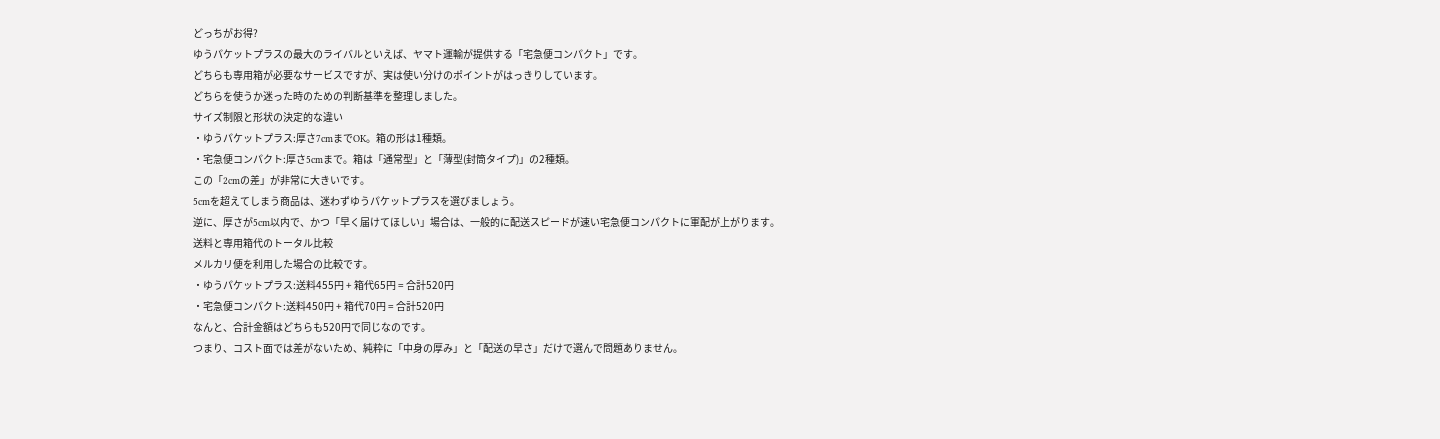どっちがお得?
ゆうパケットプラスの最大のライバルといえば、ヤマト運輸が提供する「宅急便コンパクト」です。
どちらも専用箱が必要なサービスですが、実は使い分けのポイントがはっきりしています。
どちらを使うか迷った時のための判断基準を整理しました。
サイズ制限と形状の決定的な違い
・ゆうパケットプラス:厚さ7cmまでOK。箱の形は1種類。
・宅急便コンパクト:厚さ5cmまで。箱は「通常型」と「薄型(封筒タイプ)」の2種類。
この「2cmの差」が非常に大きいです。
5cmを超えてしまう商品は、迷わずゆうパケットプラスを選びましょう。
逆に、厚さが5cm以内で、かつ「早く届けてほしい」場合は、一般的に配送スピードが速い宅急便コンパクトに軍配が上がります。
送料と専用箱代のトータル比較
メルカリ便を利用した場合の比較です。
・ゆうパケットプラス:送料455円 + 箱代65円 = 合計520円
・宅急便コンパクト:送料450円 + 箱代70円 = 合計520円
なんと、合計金額はどちらも520円で同じなのです。
つまり、コスト面では差がないため、純粋に「中身の厚み」と「配送の早さ」だけで選んで問題ありません。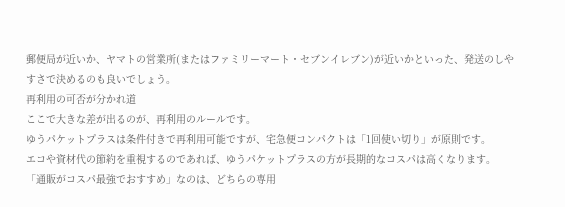郵便局が近いか、ヤマトの営業所(またはファミリーマート・セブンイレブン)が近いかといった、発送のしやすさで決めるのも良いでしょう。
再利用の可否が分かれ道
ここで大きな差が出るのが、再利用のルールです。
ゆうパケットプラスは条件付きで再利用可能ですが、宅急便コンパクトは「1回使い切り」が原則です。
エコや資材代の節約を重視するのであれば、ゆうパケットプラスの方が長期的なコスパは高くなります。
「通販がコスパ最強でおすすめ」なのは、どちらの専用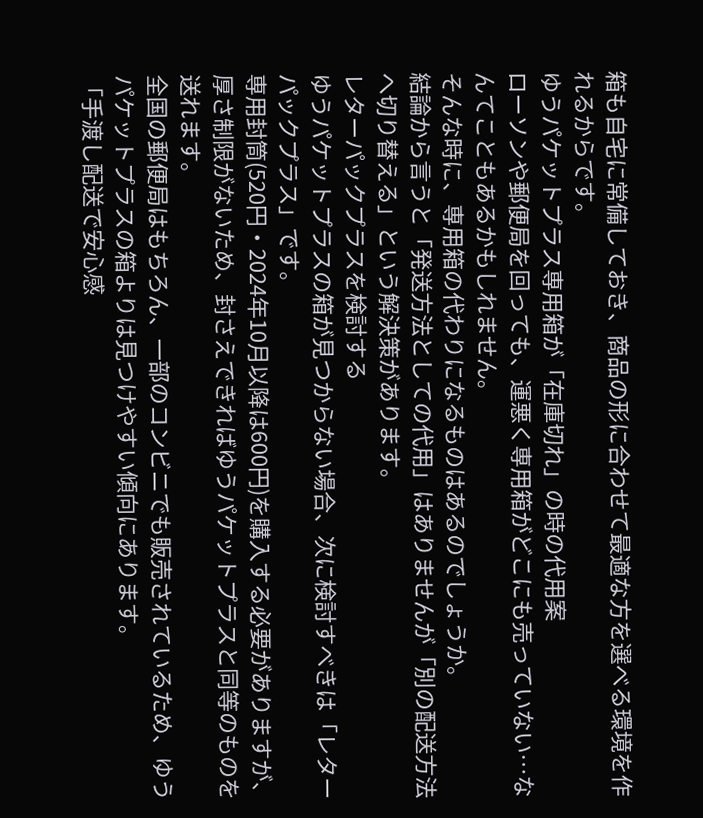箱も自宅に常備しておき、商品の形に合わせて最適な方を選べる環境を作れるからです。
ゆうパケットプラス専用箱が「在庫切れ」の時の代用案
ローソンや郵便局を回っても、運悪く専用箱がどこにも売っていない…なんてこともあるかもしれません。
そんな時に、専用箱の代わりになるものはあるのでしょうか。
結論から言うと「発送方法としての代用」はありませんが「別の配送方法へ切り替える」という解決策があります。
レターパックプラスを検討する
ゆうパケットプラスの箱が見つからない場合、次に検討すべきは「レターパックプラス」です。
専用封筒(520円・2024年10月以降は600円)を購入する必要がありますが、厚さ制限がないため、封さえできればゆうパケットプラスと同等のものを送れます。
全国の郵便局はもちろん、一部のコンビニでも販売されているため、ゆうパケットプラスの箱よりは見つけやすい傾向にあります。
「手渡し配送で安心感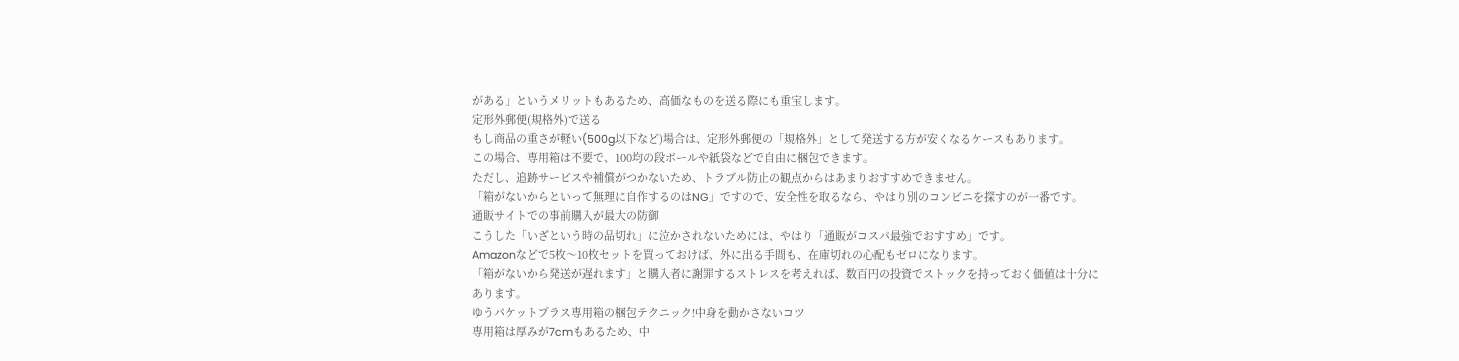がある」というメリットもあるため、高価なものを送る際にも重宝します。
定形外郵便(規格外)で送る
もし商品の重さが軽い(500g以下など)場合は、定形外郵便の「規格外」として発送する方が安くなるケースもあります。
この場合、専用箱は不要で、100均の段ボールや紙袋などで自由に梱包できます。
ただし、追跡サービスや補償がつかないため、トラブル防止の観点からはあまりおすすめできません。
「箱がないからといって無理に自作するのはNG」ですので、安全性を取るなら、やはり別のコンビニを探すのが一番です。
通販サイトでの事前購入が最大の防御
こうした「いざという時の品切れ」に泣かされないためには、やはり「通販がコスパ最強でおすすめ」です。
Amazonなどで5枚〜10枚セットを買っておけば、外に出る手間も、在庫切れの心配もゼロになります。
「箱がないから発送が遅れます」と購入者に謝罪するストレスを考えれば、数百円の投資でストックを持っておく価値は十分にあります。
ゆうパケットプラス専用箱の梱包テクニック!中身を動かさないコツ
専用箱は厚みが7cmもあるため、中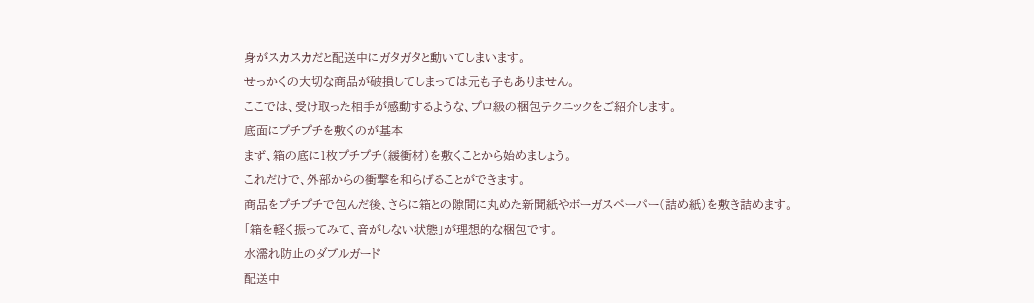身がスカスカだと配送中にガタガタと動いてしまいます。
せっかくの大切な商品が破損してしまっては元も子もありません。
ここでは、受け取った相手が感動するような、プロ級の梱包テクニックをご紹介します。
底面にプチプチを敷くのが基本
まず、箱の底に1枚プチプチ(緩衝材)を敷くことから始めましょう。
これだけで、外部からの衝撃を和らげることができます。
商品をプチプチで包んだ後、さらに箱との隙間に丸めた新聞紙やボーガスペーパー(詰め紙)を敷き詰めます。
「箱を軽く振ってみて、音がしない状態」が理想的な梱包です。
水濡れ防止のダブルガード
配送中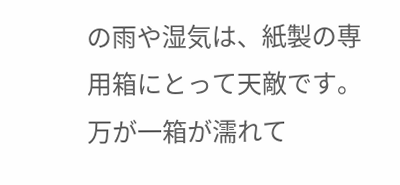の雨や湿気は、紙製の専用箱にとって天敵です。
万が一箱が濡れて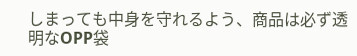しまっても中身を守れるよう、商品は必ず透明なOPP袋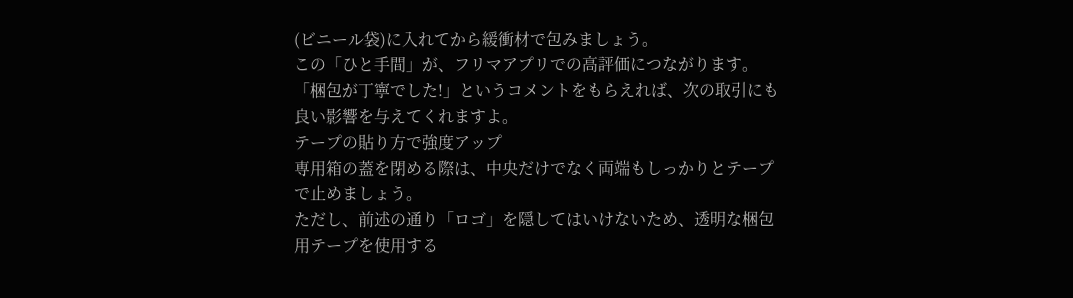(ビニール袋)に入れてから緩衝材で包みましょう。
この「ひと手間」が、フリマアプリでの高評価につながります。
「梱包が丁寧でした!」というコメントをもらえれば、次の取引にも良い影響を与えてくれますよ。
テープの貼り方で強度アップ
専用箱の蓋を閉める際は、中央だけでなく両端もしっかりとテープで止めましょう。
ただし、前述の通り「ロゴ」を隠してはいけないため、透明な梱包用テープを使用する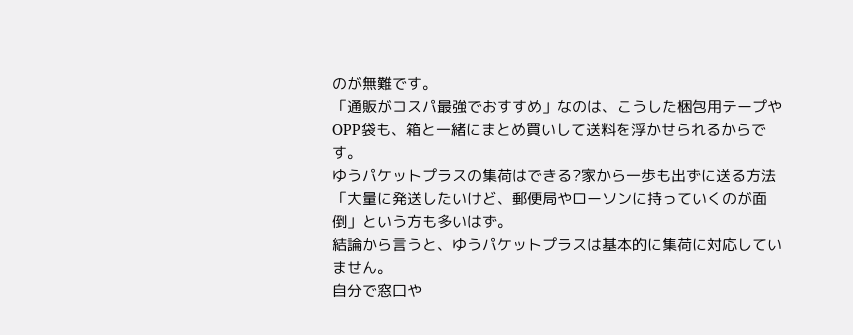のが無難です。
「通販がコスパ最強でおすすめ」なのは、こうした梱包用テープやOPP袋も、箱と一緒にまとめ買いして送料を浮かせられるからです。
ゆうパケットプラスの集荷はできる?家から一歩も出ずに送る方法
「大量に発送したいけど、郵便局やローソンに持っていくのが面倒」という方も多いはず。
結論から言うと、ゆうパケットプラスは基本的に集荷に対応していません。
自分で窓口や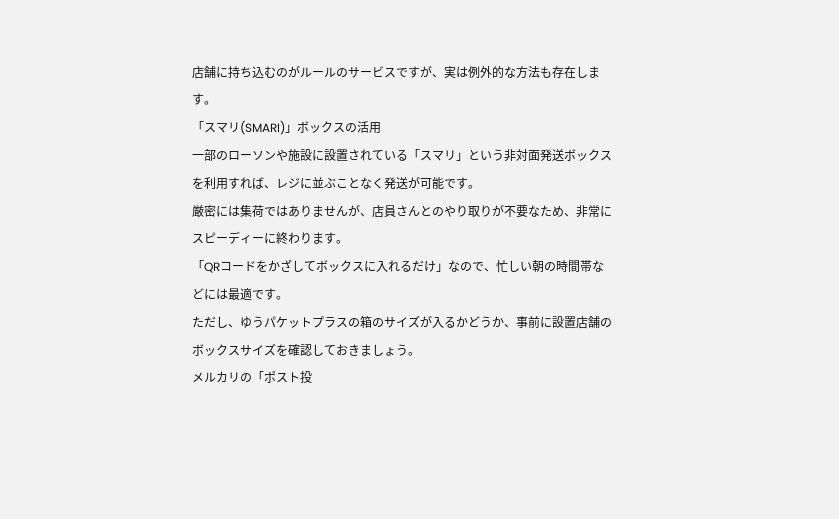店舗に持ち込むのがルールのサービスですが、実は例外的な方法も存在します。
「スマリ(SMARI)」ボックスの活用
一部のローソンや施設に設置されている「スマリ」という非対面発送ボックスを利用すれば、レジに並ぶことなく発送が可能です。
厳密には集荷ではありませんが、店員さんとのやり取りが不要なため、非常にスピーディーに終わります。
「QRコードをかざしてボックスに入れるだけ」なので、忙しい朝の時間帯などには最適です。
ただし、ゆうパケットプラスの箱のサイズが入るかどうか、事前に設置店舗のボックスサイズを確認しておきましょう。
メルカリの「ポスト投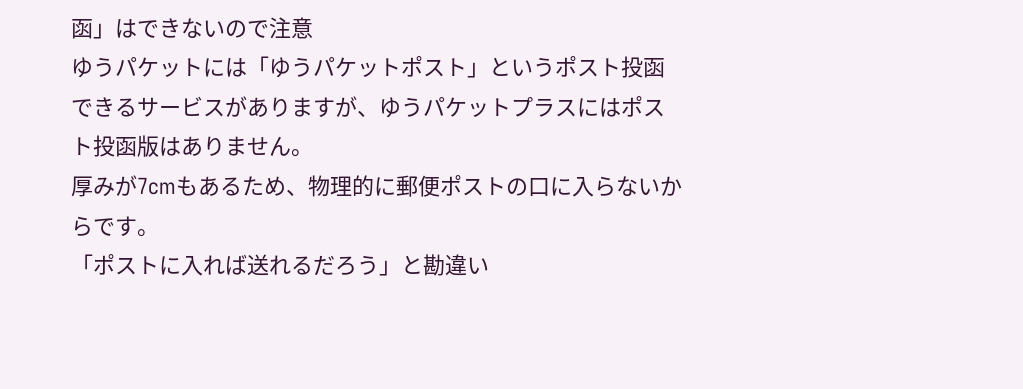函」はできないので注意
ゆうパケットには「ゆうパケットポスト」というポスト投函できるサービスがありますが、ゆうパケットプラスにはポスト投函版はありません。
厚みが7cmもあるため、物理的に郵便ポストの口に入らないからです。
「ポストに入れば送れるだろう」と勘違い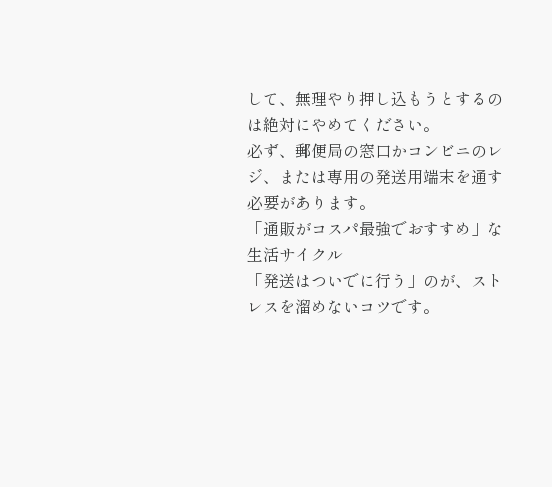して、無理やり押し込もうとするのは絶対にやめてください。
必ず、郵便局の窓口かコンビニのレジ、または専用の発送用端末を通す必要があります。
「通販がコスパ最強でおすすめ」な生活サイクル
「発送はついでに行う」のが、ストレスを溜めないコツです。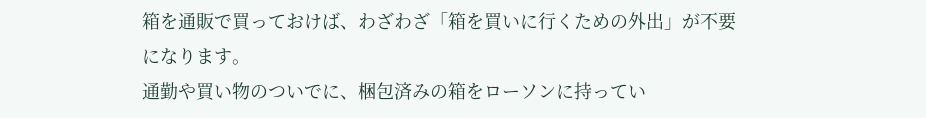箱を通販で買っておけば、わざわざ「箱を買いに行くための外出」が不要になります。
通勤や買い物のついでに、梱包済みの箱をローソンに持ってい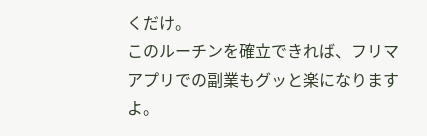くだけ。
このルーチンを確立できれば、フリマアプリでの副業もグッと楽になりますよ。